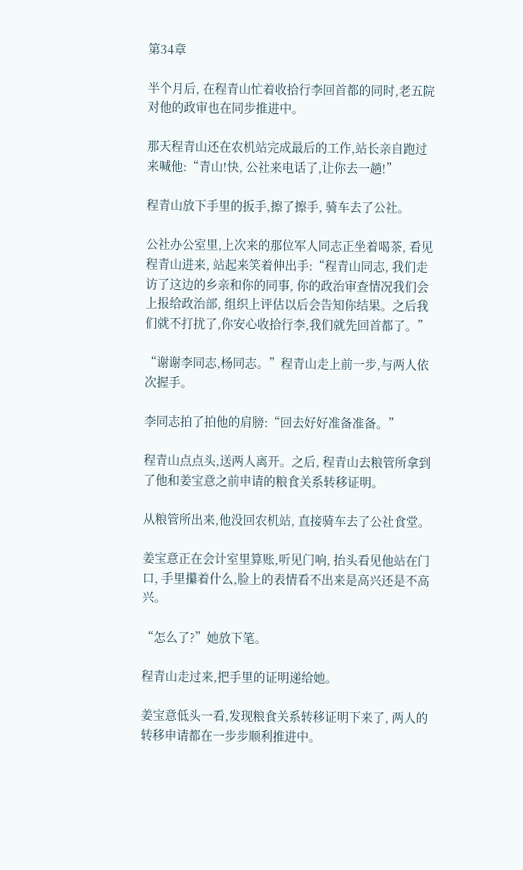第34章

半个月后, 在程青山忙着收拾行李回首都的同时,老五院对他的政审也在同步推进中。

那天程青山还在农机站完成最后的工作,站长亲自跑过来喊他:“青山!快, 公社来电话了,让你去一趟!”

程青山放下手里的扳手,擦了擦手, 骑车去了公社。

公社办公室里,上次来的那位军人同志正坐着喝茶, 看见程青山进来, 站起来笑着伸出手:“程青山同志, 我们走访了这边的乡亲和你的同事, 你的政治审查情况我们会上报给政治部, 组织上评估以后会告知你结果。之后我们就不打扰了,你安心收拾行李,我们就先回首都了。”

“谢谢李同志,杨同志。”程青山走上前一步,与两人依次握手。

李同志拍了拍他的肩膀:“回去好好准备准备。”

程青山点点头,送两人离开。之后, 程青山去粮管所拿到了他和姜宝意之前申请的粮食关系转移证明。

从粮管所出来,他没回农机站, 直接骑车去了公社食堂。

姜宝意正在会计室里算账,听见门响, 抬头看见他站在门口, 手里攥着什么,脸上的表情看不出来是高兴还是不高兴。

“怎么了?”她放下笔。

程青山走过来,把手里的证明递给她。

姜宝意低头一看,发现粮食关系转移证明下来了, 两人的转移申请都在一步步顺利推进中。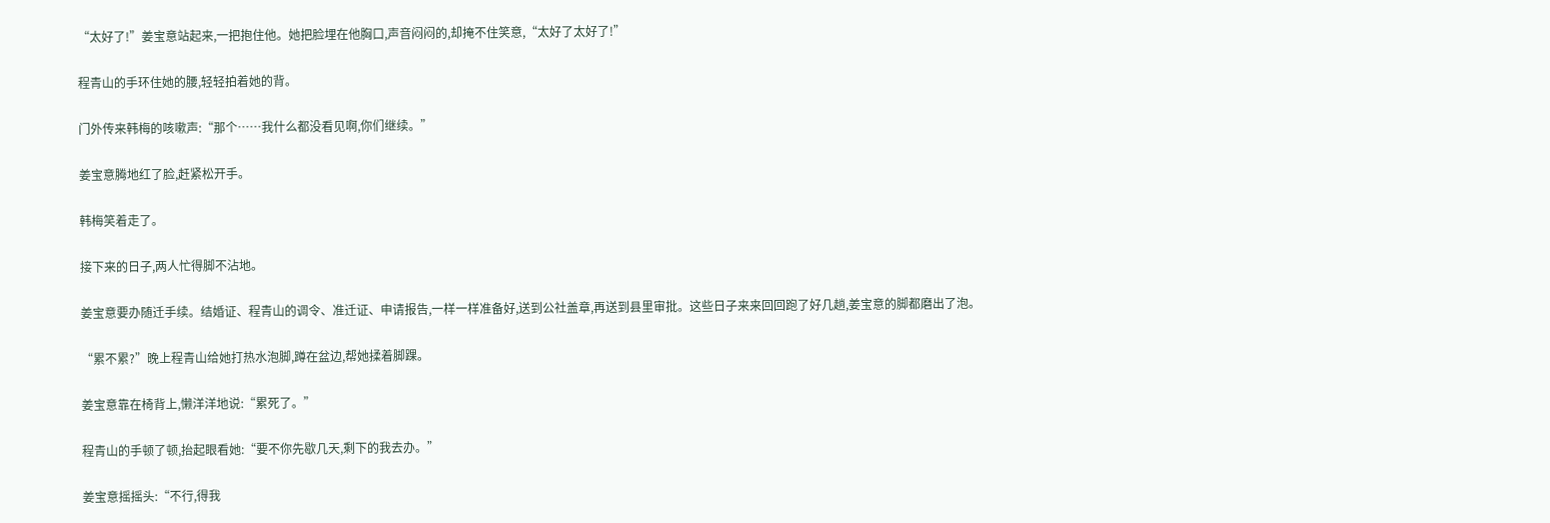“太好了!”姜宝意站起来,一把抱住他。她把脸埋在他胸口,声音闷闷的,却掩不住笑意,“太好了太好了!”

程青山的手环住她的腰,轻轻拍着她的背。

门外传来韩梅的咳嗽声:“那个……我什么都没看见啊,你们继续。”

姜宝意腾地红了脸,赶紧松开手。

韩梅笑着走了。

接下来的日子,两人忙得脚不沾地。

姜宝意要办随迁手续。结婚证、程青山的调令、准迁证、申请报告,一样一样准备好,送到公社盖章,再送到县里审批。这些日子来来回回跑了好几趟,姜宝意的脚都磨出了泡。

“累不累?”晚上程青山给她打热水泡脚,蹲在盆边,帮她揉着脚踝。

姜宝意靠在椅背上,懒洋洋地说:“累死了。”

程青山的手顿了顿,抬起眼看她:“要不你先歇几天,剩下的我去办。”

姜宝意摇摇头:“不行,得我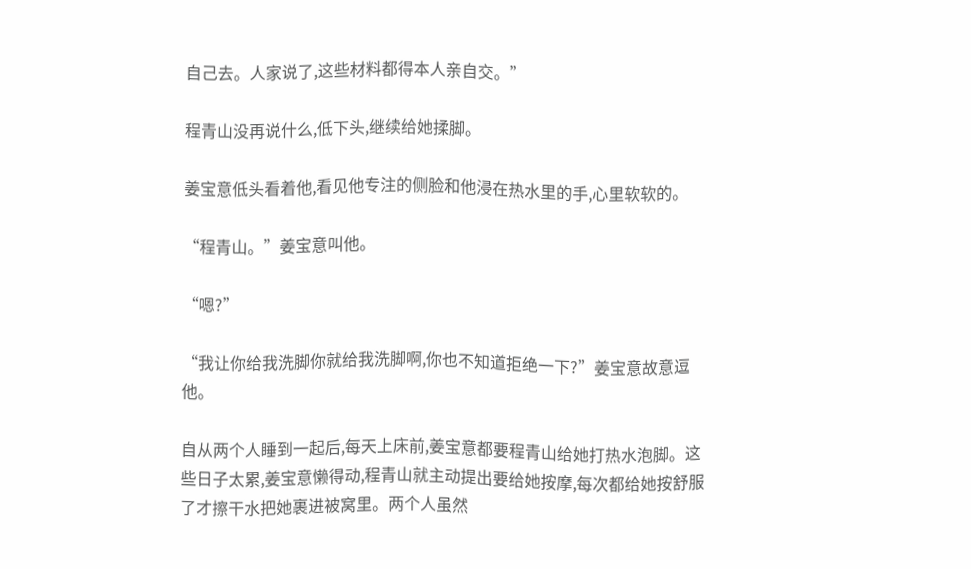自己去。人家说了,这些材料都得本人亲自交。”

程青山没再说什么,低下头,继续给她揉脚。

姜宝意低头看着他,看见他专注的侧脸和他浸在热水里的手,心里软软的。

“程青山。”姜宝意叫他。

“嗯?”

“我让你给我洗脚你就给我洗脚啊,你也不知道拒绝一下?”姜宝意故意逗他。

自从两个人睡到一起后,每天上床前,姜宝意都要程青山给她打热水泡脚。这些日子太累,姜宝意懒得动,程青山就主动提出要给她按摩,每次都给她按舒服了才擦干水把她裹进被窝里。两个人虽然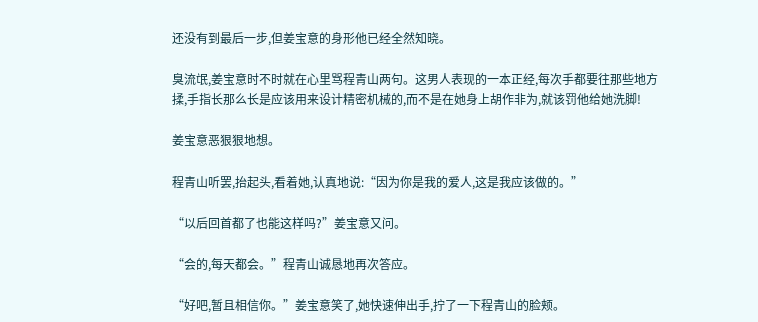还没有到最后一步,但姜宝意的身形他已经全然知晓。

臭流氓,姜宝意时不时就在心里骂程青山两句。这男人表现的一本正经,每次手都要往那些地方揉,手指长那么长是应该用来设计精密机械的,而不是在她身上胡作非为,就该罚他给她洗脚!

姜宝意恶狠狠地想。

程青山听罢,抬起头,看着她,认真地说:“因为你是我的爱人,这是我应该做的。”

“以后回首都了也能这样吗?”姜宝意又问。

“会的,每天都会。”程青山诚恳地再次答应。

“好吧,暂且相信你。”姜宝意笑了,她快速伸出手,拧了一下程青山的脸颊。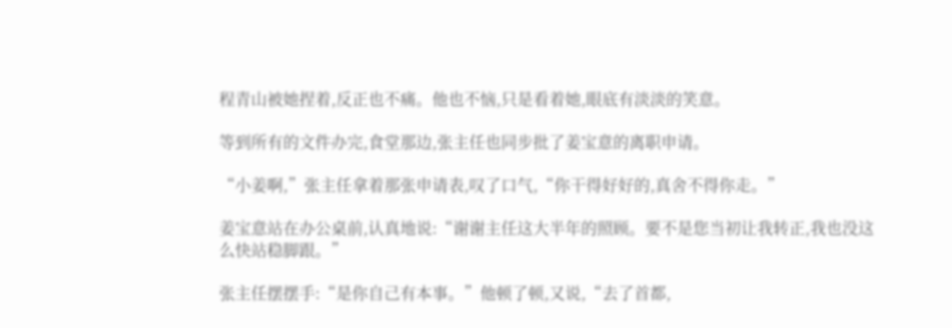程青山被她捏着,反正也不痛。他也不恼,只是看着她,眼底有淡淡的笑意。

等到所有的文件办完,食堂那边,张主任也同步批了姜宝意的离职申请。

“小姜啊,”张主任拿着那张申请表,叹了口气,“你干得好好的,真舍不得你走。”

姜宝意站在办公桌前,认真地说:“谢谢主任这大半年的照顾。要不是您当初让我转正,我也没这么快站稳脚跟。”

张主任摆摆手:“是你自己有本事。”他顿了顿,又说,“去了首都,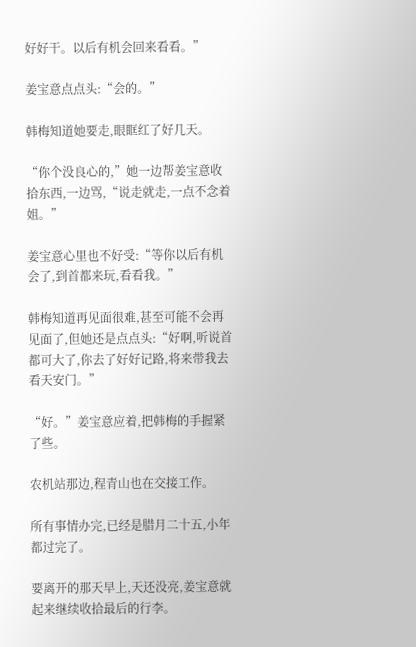好好干。以后有机会回来看看。”

姜宝意点点头:“会的。”

韩梅知道她要走,眼眶红了好几天。

“你个没良心的,”她一边帮姜宝意收拾东西,一边骂,“说走就走,一点不念着姐。”

姜宝意心里也不好受:“等你以后有机会了,到首都来玩,看看我。”

韩梅知道再见面很难,甚至可能不会再见面了,但她还是点点头:“好啊,听说首都可大了,你去了好好记路,将来带我去看天安门。”

“好。”姜宝意应着,把韩梅的手握紧了些。

农机站那边,程青山也在交接工作。

所有事情办完,已经是腊月二十五,小年都过完了。

要离开的那天早上,天还没亮,姜宝意就起来继续收拾最后的行李。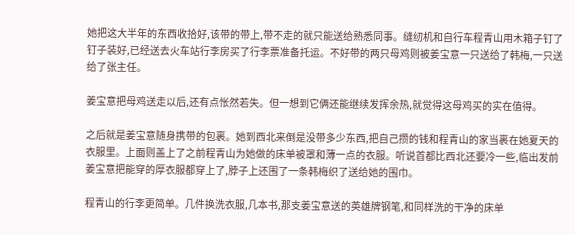她把这大半年的东西收拾好,该带的带上,带不走的就只能送给熟悉同事。缝纫机和自行车程青山用木箱子钉了钉子装好,已经送去火车站行李房买了行李票准备托运。不好带的两只母鸡则被姜宝意一只送给了韩梅,一只送给了张主任。

姜宝意把母鸡送走以后,还有点怅然若失。但一想到它俩还能继续发挥余热,就觉得这母鸡买的实在值得。

之后就是姜宝意随身携带的包裹。她到西北来倒是没带多少东西,把自己攒的钱和程青山的家当裹在她夏天的衣服里。上面则盖上了之前程青山为她做的床单被罩和薄一点的衣服。听说首都比西北还要冷一些,临出发前姜宝意把能穿的厚衣服都穿上了,脖子上还围了一条韩梅织了送给她的围巾。

程青山的行李更简单。几件换洗衣服,几本书,那支姜宝意送的英雄牌钢笔,和同样洗的干净的床单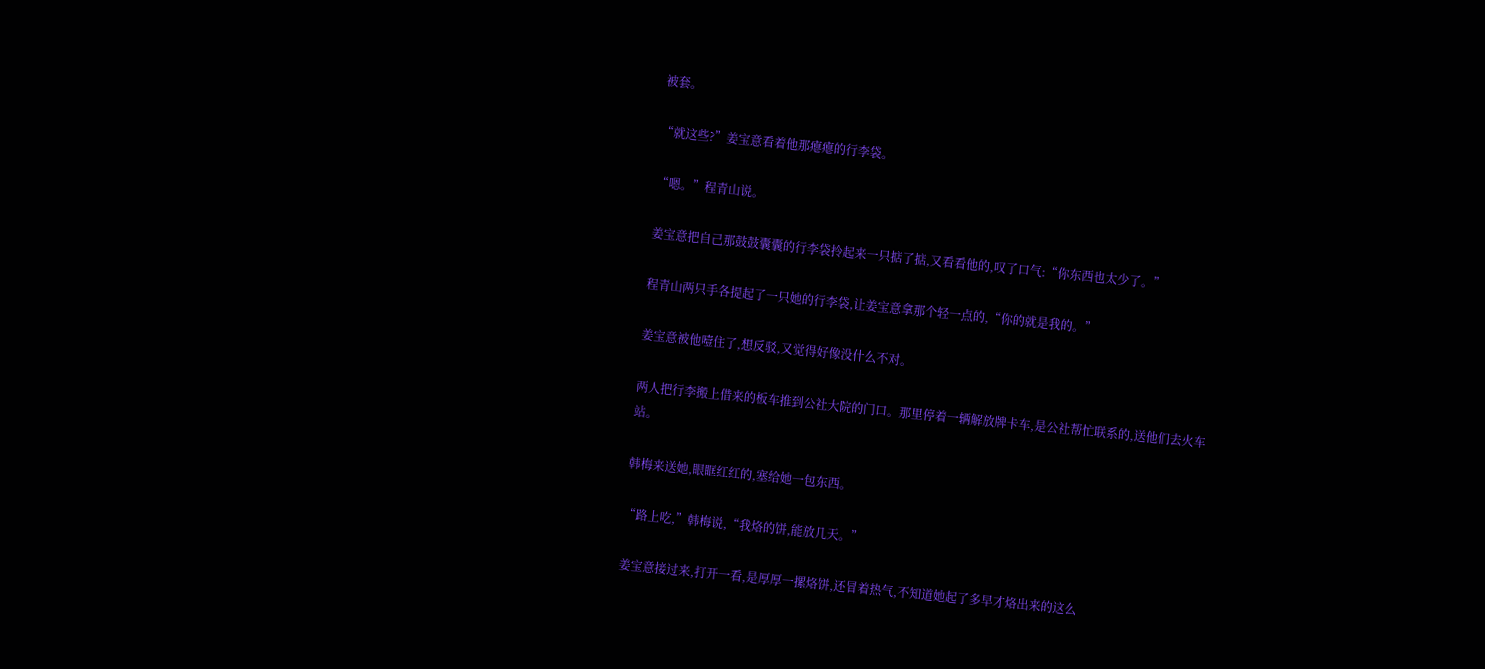被套。

“就这些?”姜宝意看着他那瘪瘪的行李袋。

“嗯。”程青山说。

姜宝意把自己那鼓鼓囊囊的行李袋拎起来一只掂了掂,又看看他的,叹了口气:“你东西也太少了。”

程青山两只手各提起了一只她的行李袋,让姜宝意拿那个轻一点的,“你的就是我的。”

姜宝意被他噎住了,想反驳,又觉得好像没什么不对。

两人把行李搬上借来的板车推到公社大院的门口。那里停着一辆解放牌卡车,是公社帮忙联系的,送他们去火车站。

韩梅来送她,眼眶红红的,塞给她一包东西。

“路上吃,”韩梅说,“我烙的饼,能放几天。”

姜宝意接过来,打开一看,是厚厚一摞烙饼,还冒着热气,不知道她起了多早才烙出来的这么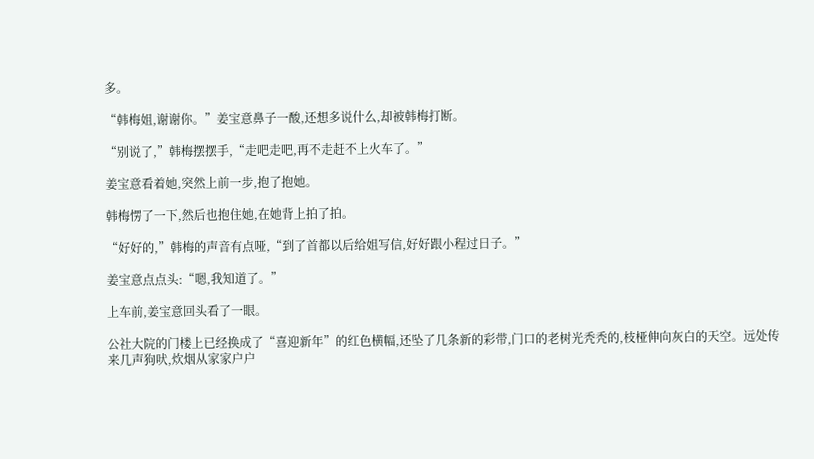多。

“韩梅姐,谢谢你。”姜宝意鼻子一酸,还想多说什么,却被韩梅打断。

“别说了,”韩梅摆摆手,“走吧走吧,再不走赶不上火车了。”

姜宝意看着她,突然上前一步,抱了抱她。

韩梅愣了一下,然后也抱住她,在她背上拍了拍。

“好好的,”韩梅的声音有点哑,“到了首都以后给姐写信,好好跟小程过日子。”

姜宝意点点头:“嗯,我知道了。”

上车前,姜宝意回头看了一眼。

公社大院的门楼上已经换成了“喜迎新年”的红色横幅,还坠了几条新的彩带,门口的老树光秃秃的,枝桠伸向灰白的天空。远处传来几声狗吠,炊烟从家家户户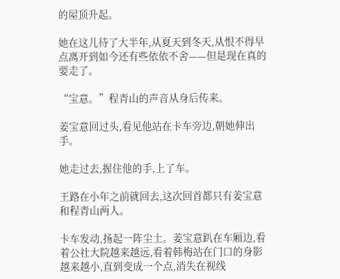的屋顶升起。

她在这儿待了大半年,从夏天到冬天,从恨不得早点离开到如今还有些依依不舍——但是现在真的要走了。

“宝意。”程青山的声音从身后传来。

姜宝意回过头,看见他站在卡车旁边,朝她伸出手。

她走过去,握住他的手,上了车。

王路在小年之前就回去,这次回首都只有姜宝意和程青山两人。

卡车发动,扬起一阵尘土。姜宝意趴在车厢边,看着公社大院越来越远,看着韩梅站在门口的身影越来越小,直到变成一个点,消失在视线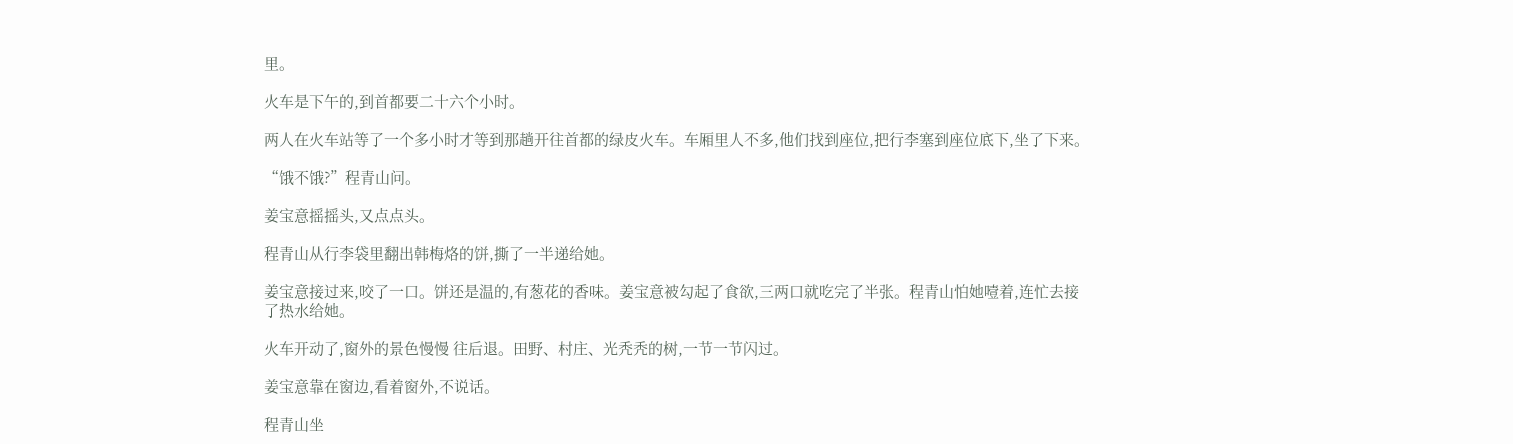里。

火车是下午的,到首都要二十六个小时。

两人在火车站等了一个多小时才等到那趟开往首都的绿皮火车。车厢里人不多,他们找到座位,把行李塞到座位底下,坐了下来。

“饿不饿?”程青山问。

姜宝意摇摇头,又点点头。

程青山从行李袋里翻出韩梅烙的饼,撕了一半递给她。

姜宝意接过来,咬了一口。饼还是温的,有葱花的香味。姜宝意被勾起了食欲,三两口就吃完了半张。程青山怕她噎着,连忙去接了热水给她。

火车开动了,窗外的景色慢慢 往后退。田野、村庄、光秃秃的树,一节一节闪过。

姜宝意靠在窗边,看着窗外,不说话。

程青山坐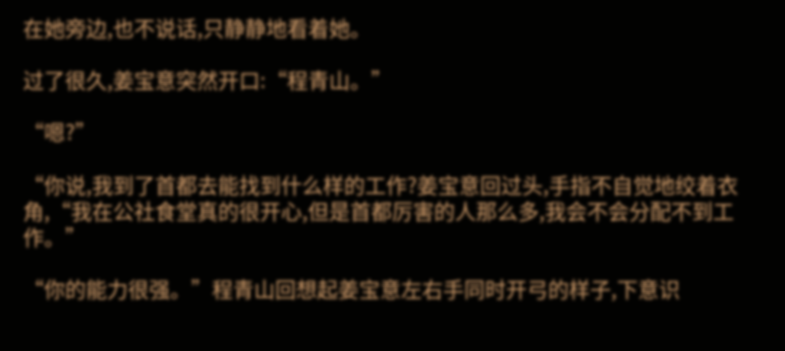在她旁边,也不说话,只静静地看着她。

过了很久,姜宝意突然开口:“程青山。”

“嗯?”

“你说,我到了首都去能找到什么样的工作?姜宝意回过头,手指不自觉地绞着衣角,“我在公社食堂真的很开心,但是首都厉害的人那么多,我会不会分配不到工作。”

“你的能力很强。”程青山回想起姜宝意左右手同时开弓的样子,下意识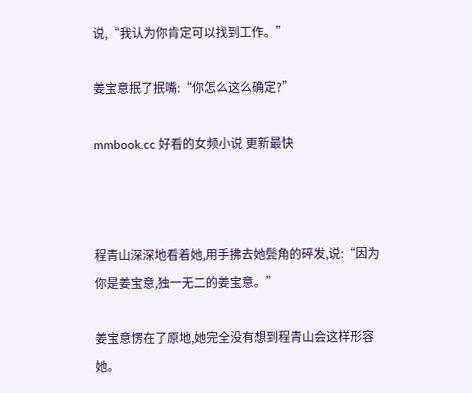说,“我认为你肯定可以找到工作。”

姜宝意抿了抿嘴:“你怎么这么确定?”

mmbook.cc 好看的女频小说 更新最快



程青山深深地看着她,用手拂去她鬓角的碎发,说:“因为你是姜宝意,独一无二的姜宝意。”

姜宝意愣在了原地,她完全没有想到程青山会这样形容她。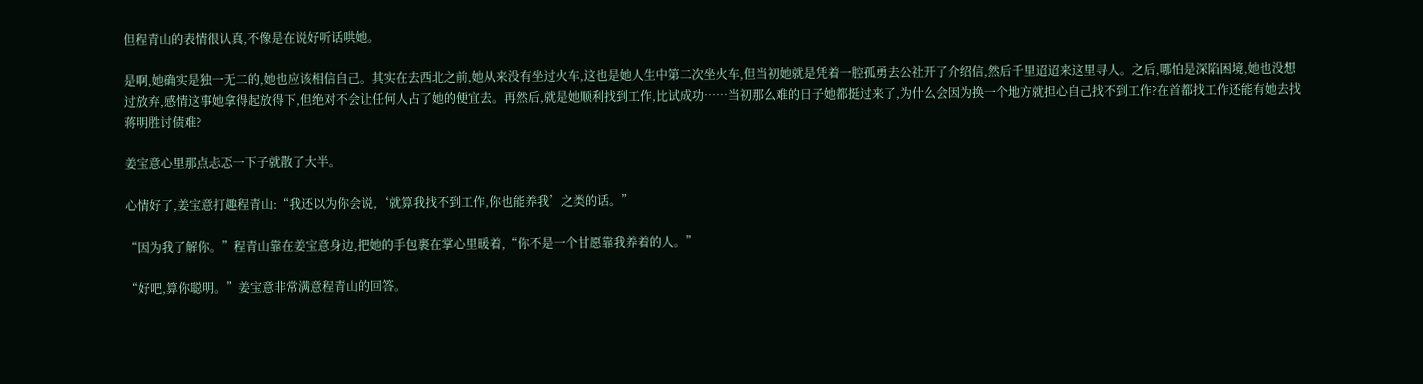但程青山的表情很认真,不像是在说好听话哄她。

是啊,她确实是独一无二的,她也应该相信自己。其实在去西北之前,她从来没有坐过火车,这也是她人生中第二次坐火车,但当初她就是凭着一腔孤勇去公社开了介绍信,然后千里迢迢来这里寻人。之后,哪怕是深陷困境,她也没想过放弃,感情这事她拿得起放得下,但绝对不会让任何人占了她的便宜去。再然后,就是她顺利找到工作,比试成功……当初那么难的日子她都挺过来了,为什么会因为换一个地方就担心自己找不到工作?在首都找工作还能有她去找蒋明胜讨债难?

姜宝意心里那点忐忑一下子就散了大半。

心情好了,姜宝意打趣程青山:“我还以为你会说,‘就算我找不到工作,你也能养我’之类的话。”

“因为我了解你。”程青山靠在姜宝意身边,把她的手包裹在掌心里暖着,“你不是一个甘愿靠我养着的人。”

“好吧,算你聪明。”姜宝意非常满意程青山的回答。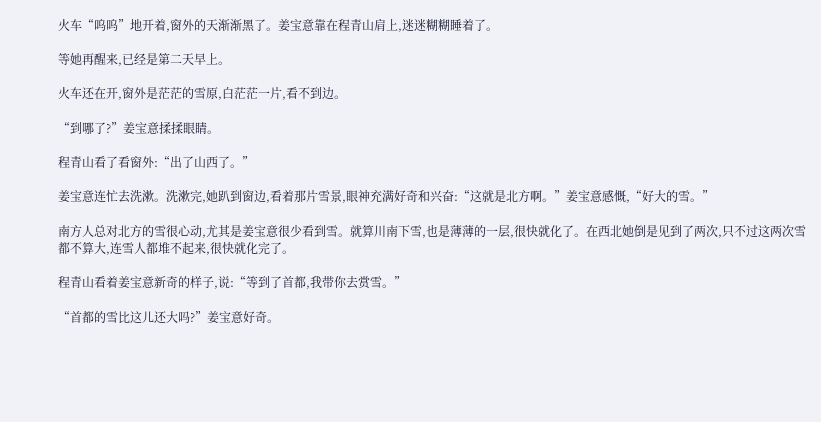火车“呜呜”地开着,窗外的天渐渐黑了。姜宝意靠在程青山肩上,迷迷糊糊睡着了。

等她再醒来,已经是第二天早上。

火车还在开,窗外是茫茫的雪原,白茫茫一片,看不到边。

“到哪了?”姜宝意揉揉眼睛。

程青山看了看窗外:“出了山西了。”

姜宝意连忙去洗漱。洗漱完,她趴到窗边,看着那片雪景,眼神充满好奇和兴奋:“这就是北方啊。”姜宝意感慨,“好大的雪。”

南方人总对北方的雪很心动,尤其是姜宝意很少看到雪。就算川南下雪,也是薄薄的一层,很快就化了。在西北她倒是见到了两次,只不过这两次雪都不算大,连雪人都堆不起来,很快就化完了。

程青山看着姜宝意新奇的样子,说:“等到了首都,我带你去赏雪。”

“首都的雪比这儿还大吗?”姜宝意好奇。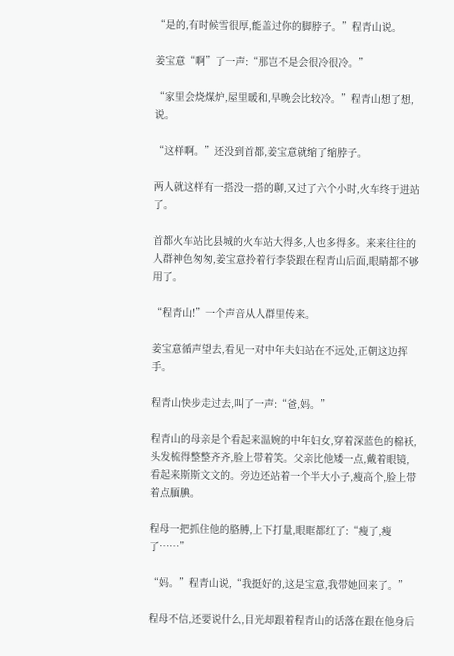“是的,有时候雪很厚,能盖过你的脚脖子。”程青山说。

姜宝意“啊”了一声:“那岂不是会很冷很冷。”

“家里会烧煤炉,屋里暖和,早晚会比较冷。”程青山想了想,说。

“这样啊。”还没到首都,姜宝意就缩了缩脖子。

两人就这样有一搭没一搭的聊,又过了六个小时,火车终于进站了。

首都火车站比县城的火车站大得多,人也多得多。来来往往的人群神色匆匆,姜宝意拎着行李袋跟在程青山后面,眼睛都不够用了。

“程青山!”一个声音从人群里传来。

姜宝意循声望去,看见一对中年夫妇站在不远处,正朝这边挥手。

程青山快步走过去,叫了一声:“爸,妈。”

程青山的母亲是个看起来温婉的中年妇女,穿着深蓝色的棉袄,头发梳得整整齐齐,脸上带着笑。父亲比他矮一点,戴着眼镜,看起来斯斯文文的。旁边还站着一个半大小子,瘦高个,脸上带着点腼腆。

程母一把抓住他的胳膊,上下打量,眼眶都红了:“瘦了,瘦了……”

“妈。”程青山说,“我挺好的,这是宝意,我带她回来了。”

程母不信,还要说什么,目光却跟着程青山的话落在跟在他身后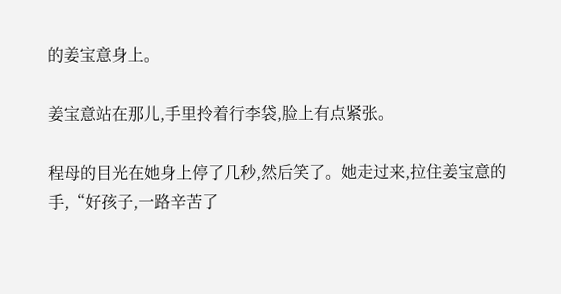的姜宝意身上。

姜宝意站在那儿,手里拎着行李袋,脸上有点紧张。

程母的目光在她身上停了几秒,然后笑了。她走过来,拉住姜宝意的手,“好孩子,一路辛苦了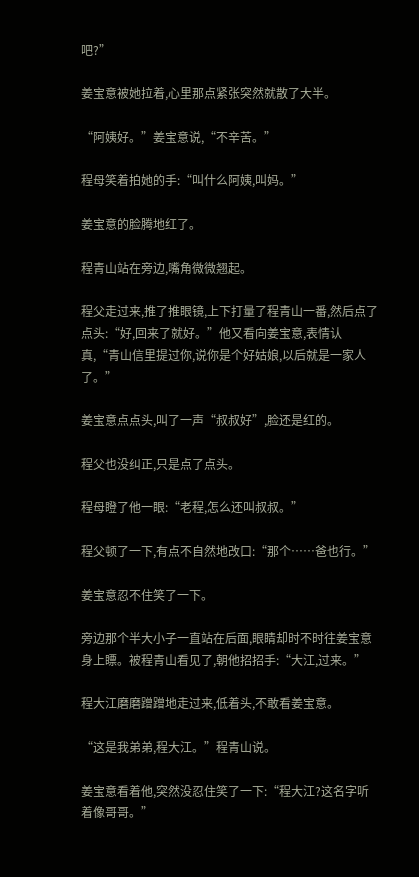吧?”

姜宝意被她拉着,心里那点紧张突然就散了大半。

“阿姨好。”姜宝意说,“不辛苦。”

程母笑着拍她的手:“叫什么阿姨,叫妈。”

姜宝意的脸腾地红了。

程青山站在旁边,嘴角微微翘起。

程父走过来,推了推眼镜,上下打量了程青山一番,然后点了点头:“好,回来了就好。”他又看向姜宝意,表情认真,“青山信里提过你,说你是个好姑娘,以后就是一家人了。”

姜宝意点点头,叫了一声“叔叔好”,脸还是红的。

程父也没纠正,只是点了点头。

程母瞪了他一眼:“老程,怎么还叫叔叔。”

程父顿了一下,有点不自然地改口:“那个……爸也行。”

姜宝意忍不住笑了一下。

旁边那个半大小子一直站在后面,眼睛却时不时往姜宝意身上瞟。被程青山看见了,朝他招招手:“大江,过来。”

程大江磨磨蹭蹭地走过来,低着头,不敢看姜宝意。

“这是我弟弟,程大江。”程青山说。

姜宝意看着他,突然没忍住笑了一下:“程大江?这名字听着像哥哥。”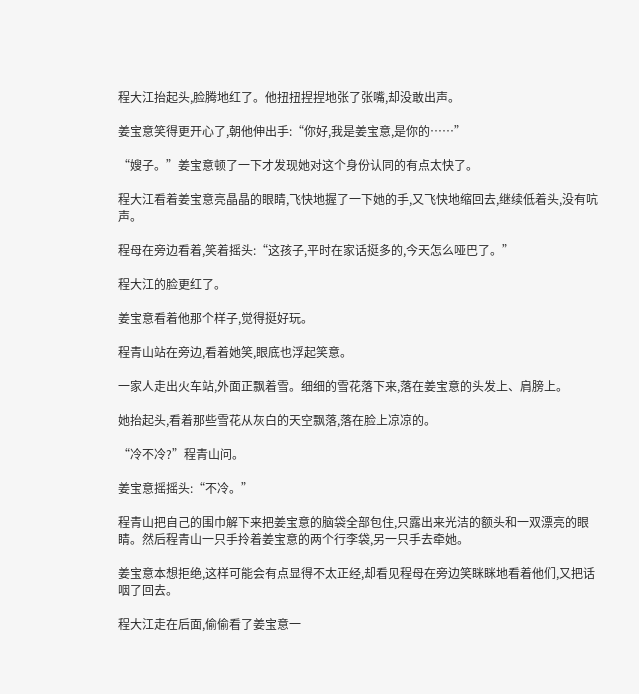程大江抬起头,脸腾地红了。他扭扭捏捏地张了张嘴,却没敢出声。

姜宝意笑得更开心了,朝他伸出手:“你好,我是姜宝意,是你的……”

“嫂子。”姜宝意顿了一下才发现她对这个身份认同的有点太快了。

程大江看着姜宝意亮晶晶的眼睛,飞快地握了一下她的手,又飞快地缩回去,继续低着头,没有吭声。

程母在旁边看着,笑着摇头:“这孩子,平时在家话挺多的,今天怎么哑巴了。”

程大江的脸更红了。

姜宝意看着他那个样子,觉得挺好玩。

程青山站在旁边,看着她笑,眼底也浮起笑意。

一家人走出火车站,外面正飘着雪。细细的雪花落下来,落在姜宝意的头发上、肩膀上。

她抬起头,看着那些雪花从灰白的天空飘落,落在脸上凉凉的。

“冷不冷?”程青山问。

姜宝意摇摇头:“不冷。”

程青山把自己的围巾解下来把姜宝意的脑袋全部包住,只露出来光洁的额头和一双漂亮的眼睛。然后程青山一只手拎着姜宝意的两个行李袋,另一只手去牵她。

姜宝意本想拒绝,这样可能会有点显得不太正经,却看见程母在旁边笑眯眯地看着他们,又把话咽了回去。

程大江走在后面,偷偷看了姜宝意一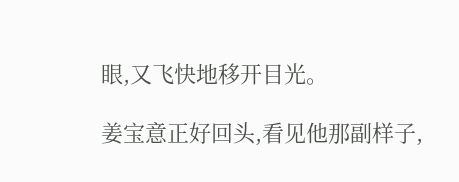眼,又飞快地移开目光。

姜宝意正好回头,看见他那副样子,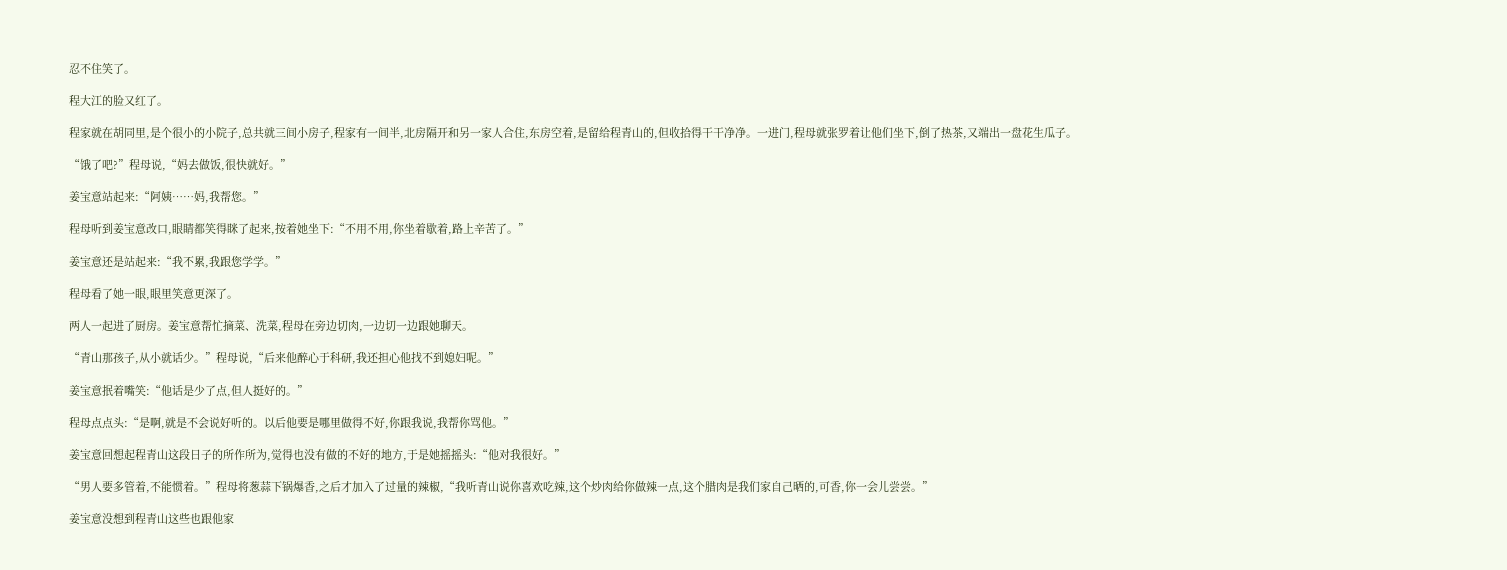忍不住笑了。

程大江的脸又红了。

程家就在胡同里,是个很小的小院子,总共就三间小房子,程家有一间半,北房隔开和另一家人合住,东房空着,是留给程青山的,但收拾得干干净净。一进门,程母就张罗着让他们坐下,倒了热茶,又端出一盘花生瓜子。

“饿了吧?”程母说,“妈去做饭,很快就好。”

姜宝意站起来:“阿姨……妈,我帮您。”

程母听到姜宝意改口,眼睛都笑得眯了起来,按着她坐下:“不用不用,你坐着歇着,路上辛苦了。”

姜宝意还是站起来:“我不累,我跟您学学。”

程母看了她一眼,眼里笑意更深了。

两人一起进了厨房。姜宝意帮忙摘菜、洗菜,程母在旁边切肉,一边切一边跟她聊天。

“青山那孩子,从小就话少。”程母说,“后来他醉心于科研,我还担心他找不到媳妇呢。”

姜宝意抿着嘴笑:“他话是少了点,但人挺好的。”

程母点点头:“是啊,就是不会说好听的。以后他要是哪里做得不好,你跟我说,我帮你骂他。”

姜宝意回想起程青山这段日子的所作所为,觉得也没有做的不好的地方,于是她摇摇头:“他对我很好。”

“男人要多管着,不能惯着。”程母将葱蒜下锅爆香,之后才加入了过量的辣椒,“我听青山说你喜欢吃辣,这个炒肉给你做辣一点,这个腊肉是我们家自己晒的,可香,你一会儿尝尝。”

姜宝意没想到程青山这些也跟他家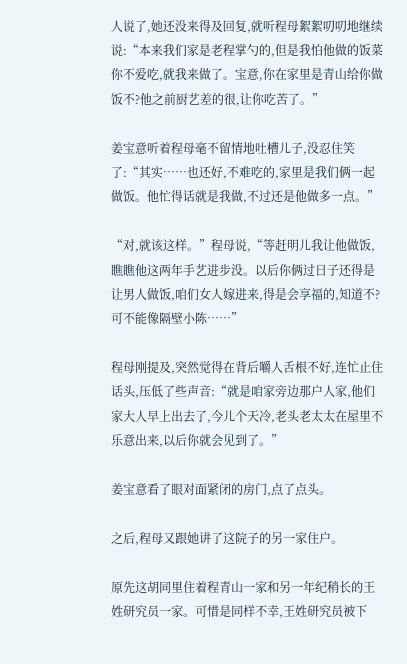人说了,她还没来得及回复,就听程母絮絮叨叨地继续说:“本来我们家是老程掌勺的,但是我怕他做的饭菜你不爱吃,就我来做了。宝意,你在家里是青山给你做饭不?他之前厨艺差的很,让你吃苦了。”

姜宝意听着程母毫不留情地吐槽儿子,没忍住笑了:“其实……也还好,不难吃的,家里是我们俩一起做饭。他忙得话就是我做,不过还是他做多一点。”

“对,就该这样。”程母说,“等赶明儿我让他做饭,瞧瞧他这两年手艺进步没。以后你俩过日子还得是让男人做饭,咱们女人嫁进来,得是会享福的,知道不?可不能像隔壁小陈……”

程母刚提及,突然觉得在背后嚼人舌根不好,连忙止住话头,压低了些声音:“就是咱家旁边那户人家,他们家大人早上出去了,今儿个天冷,老头老太太在屋里不乐意出来,以后你就会见到了。”

姜宝意看了眼对面紧闭的房门,点了点头。

之后,程母又跟她讲了这院子的另一家住户。

原先这胡同里住着程青山一家和另一年纪稍长的王姓研究员一家。可惜是同样不幸,王姓研究员被下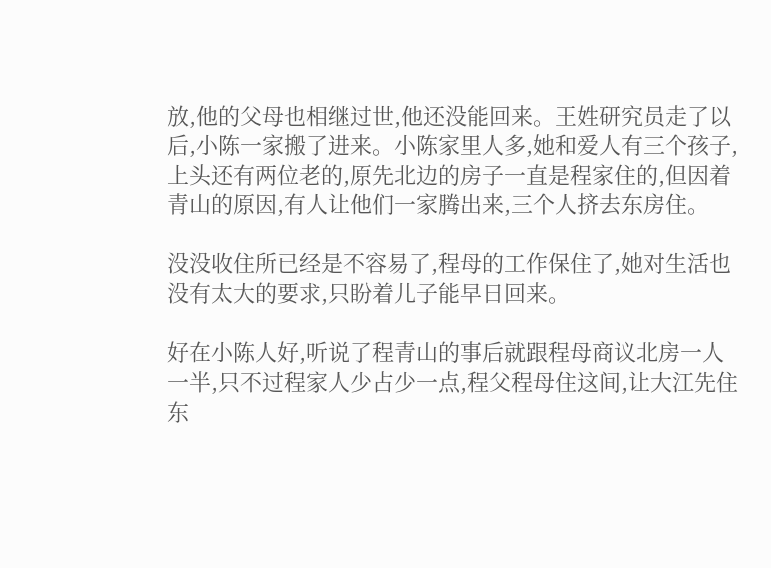放,他的父母也相继过世,他还没能回来。王姓研究员走了以后,小陈一家搬了进来。小陈家里人多,她和爱人有三个孩子,上头还有两位老的,原先北边的房子一直是程家住的,但因着青山的原因,有人让他们一家腾出来,三个人挤去东房住。

没没收住所已经是不容易了,程母的工作保住了,她对生活也没有太大的要求,只盼着儿子能早日回来。

好在小陈人好,听说了程青山的事后就跟程母商议北房一人一半,只不过程家人少占少一点,程父程母住这间,让大江先住东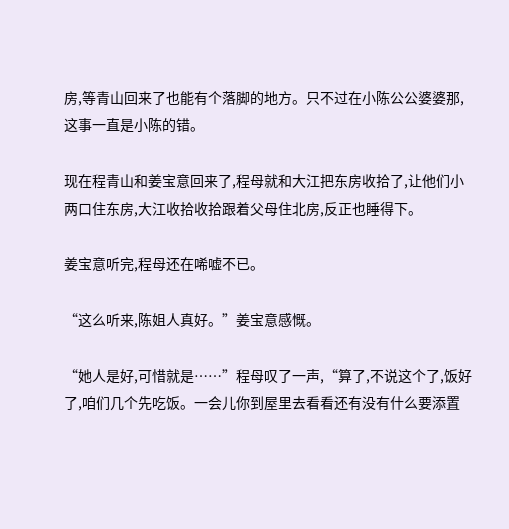房,等青山回来了也能有个落脚的地方。只不过在小陈公公婆婆那,这事一直是小陈的错。

现在程青山和姜宝意回来了,程母就和大江把东房收拾了,让他们小两口住东房,大江收拾收拾跟着父母住北房,反正也睡得下。

姜宝意听完,程母还在唏嘘不已。

“这么听来,陈姐人真好。”姜宝意感慨。

“她人是好,可惜就是……”程母叹了一声,“算了,不说这个了,饭好了,咱们几个先吃饭。一会儿你到屋里去看看还有没有什么要添置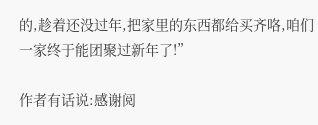的,趁着还没过年,把家里的东西都给买齐咯,咱们一家终于能团聚过新年了!”

作者有话说:感谢阅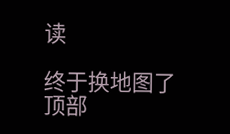读

终于换地图了
顶部